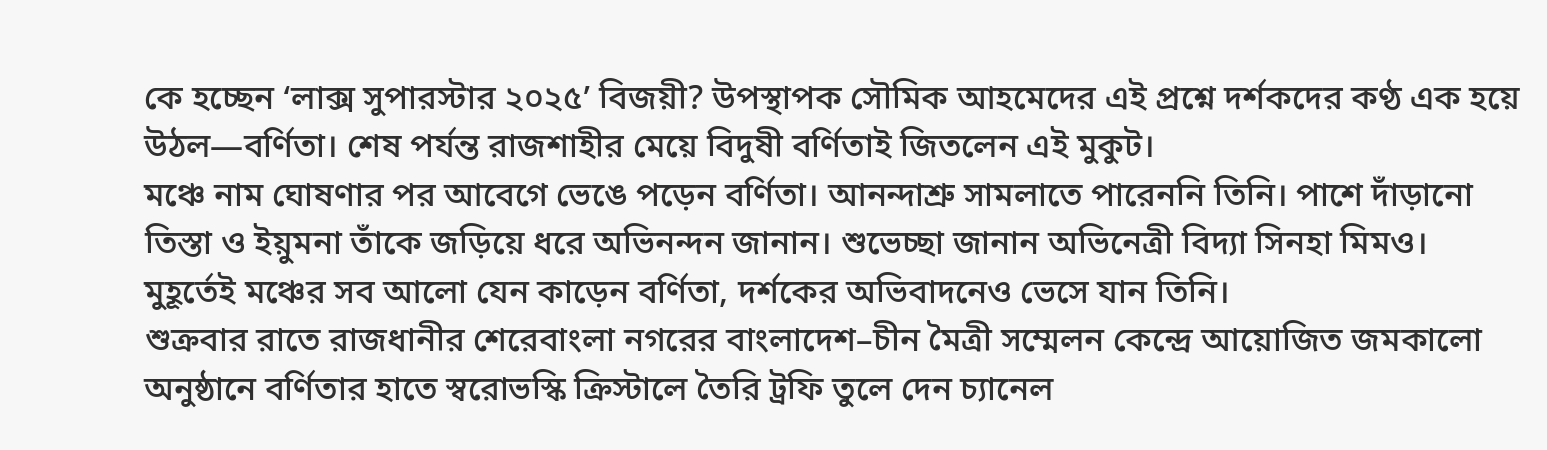কে হচ্ছেন ‘লাক্স সুপারস্টার ২০২৫’ বিজয়ী? উপস্থাপক সৌমিক আহমেদের এই প্রশ্নে দর্শকদের কণ্ঠ এক হয়ে উঠল—বর্ণিতা। শেষ পর্যন্ত রাজশাহীর মেয়ে বিদুষী বর্ণিতাই জিতলেন এই মুকুট।
মঞ্চে নাম ঘোষণার পর আবেগে ভেঙে পড়েন বর্ণিতা। আনন্দাশ্রু সামলাতে পারেননি তিনি। পাশে দাঁড়ানো তিস্তা ও ইয়ুমনা তাঁকে জড়িয়ে ধরে অভিনন্দন জানান। শুভেচ্ছা জানান অভিনেত্রী বিদ্যা সিনহা মিমও। মুহূর্তেই মঞ্চের সব আলো যেন কাড়েন বর্ণিতা, দর্শকের অভিবাদনেও ভেসে যান তিনি।
শুক্রবার রাতে রাজধানীর শেরেবাংলা নগরের বাংলাদেশ–চীন মৈত্রী সম্মেলন কেন্দ্রে আয়োজিত জমকালো অনুষ্ঠানে বর্ণিতার হাতে স্বরোভস্কি ক্রিস্টালে তৈরি ট্রফি তুলে দেন চ্যানেল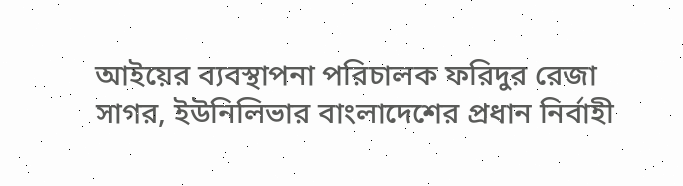আইয়ের ব্যবস্থাপনা পরিচালক ফরিদুর রেজা সাগর, ইউনিলিভার বাংলাদেশের প্রধান নির্বাহী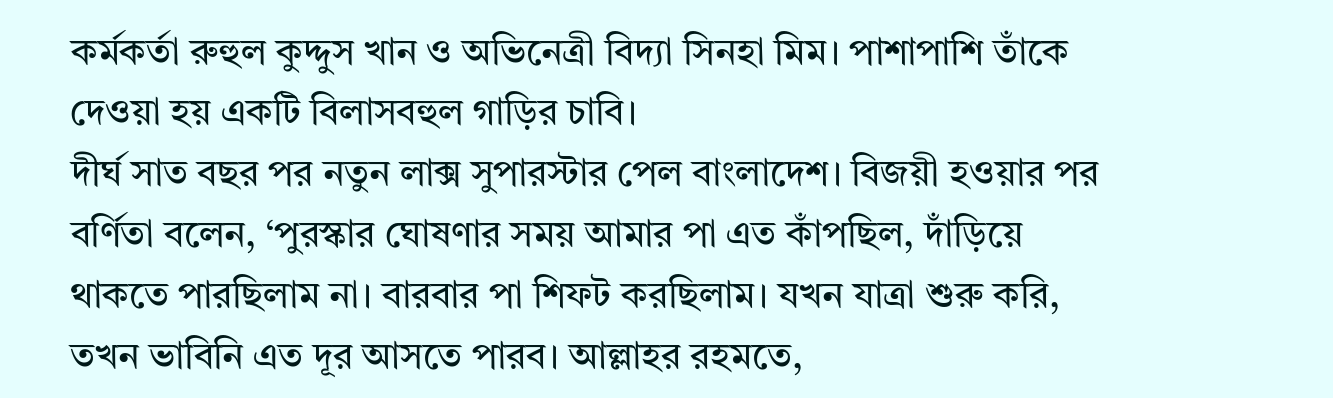কর্মকর্তা রুহুল কুদ্দুস খান ও অভিনেত্রী বিদ্যা সিনহা মিম। পাশাপাশি তাঁকে দেওয়া হয় একটি বিলাসবহুল গাড়ির চাবি।
দীর্ঘ সাত বছর পর নতুন লাক্স সুপারস্টার পেল বাংলাদেশ। বিজয়ী হওয়ার পর বর্ণিতা বলেন, ‘পুরস্কার ঘোষণার সময় আমার পা এত কাঁপছিল, দাঁড়িয়ে থাকতে পারছিলাম না। বারবার পা শিফট করছিলাম। যখন যাত্রা শুরু করি, তখন ভাবিনি এত দূর আসতে পারব। আল্লাহর রহমতে,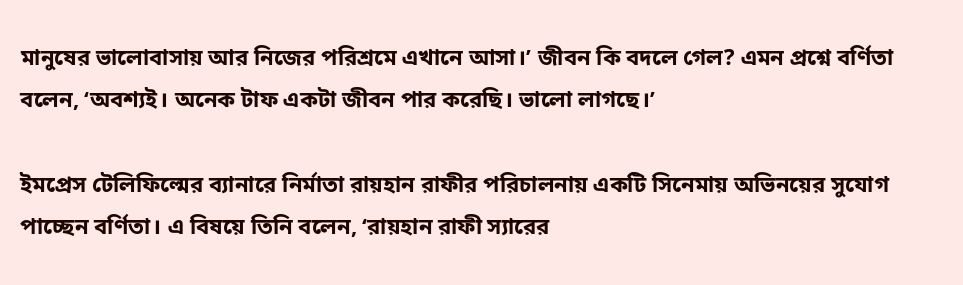মানুষের ভালোবাসায় আর নিজের পরিশ্রমে এখানে আসা।’ জীবন কি বদলে গেল? এমন প্রশ্নে বর্ণিতা বলেন, ‘অবশ্যই। অনেক টাফ একটা জীবন পার করেছি। ভালো লাগছে।’

ইমপ্রেস টেলিফিল্মের ব্যানারে নির্মাতা রায়হান রাফীর পরিচালনায় একটি সিনেমায় অভিনয়ের সুযোগ পাচ্ছেন বর্ণিতা। এ বিষয়ে তিনি বলেন, ‘রায়হান রাফী স্যারের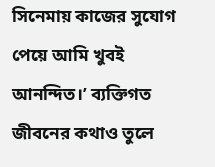সিনেমায় কাজের সুযোগ পেয়ে আমি খুবই আনন্দিত।’ ব্যক্তিগত জীবনের কথাও তুলে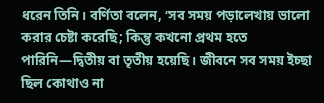ধরেন তিনি। বর্ণিতা বলেন, ‘সব সময় পড়ালেখায় ভালো করার চেষ্টা করেছি; কিন্তু কখনো প্রথম হতে পারিনি—দ্বিতীয় বা তৃতীয় হয়েছি। জীবনে সব সময় ইচ্ছা ছিল কোথাও না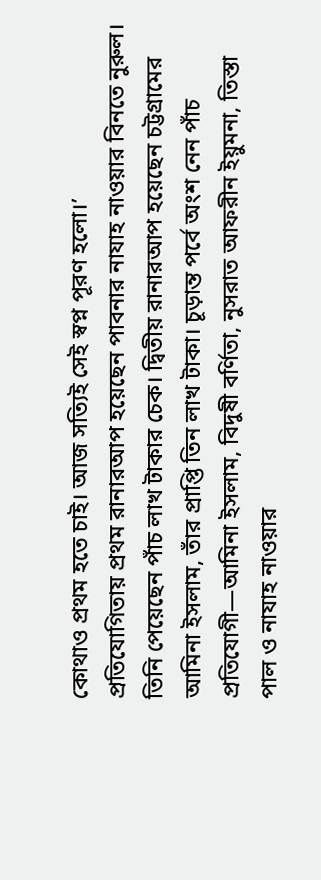কোথাও প্রথম হতে চাই। আজ সত্যিই সেই স্বপ্ন পূরণ হলো।’
প্রতিযোগিতায় প্রথম রানারআপ হয়েছেন পাবনার নাযাহ নাওয়ার বিনতে নুরুল। তিনি পেয়েছেন পাঁচ লাখ টাকার চেক। দ্বিতীয় রানারআপ হয়েছেন চট্টগ্রামের আমিনা ইসলাম, তাঁর প্রাপ্তি তিন লাখ টাকা। চূড়ান্ত পর্বে অংশ নেন পাঁচ প্রতিযোগী—আমিনা ইসলাম, বিদুষী বর্ণিতা, নুসরাত আফরীন ইয়ুমনা, তিস্তা পাল ও নাযাহ নাওয়ার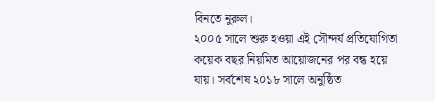বিনতে নুরুল।
২০০৫ সালে শুরু হওয়া এই সৌন্দর্য প্রতিযোগিতা কয়েক বছর নিয়মিত আয়োজনের পর বন্ধ হয়ে যায়। সর্বশেষ ২০১৮ সালে অনুষ্ঠিত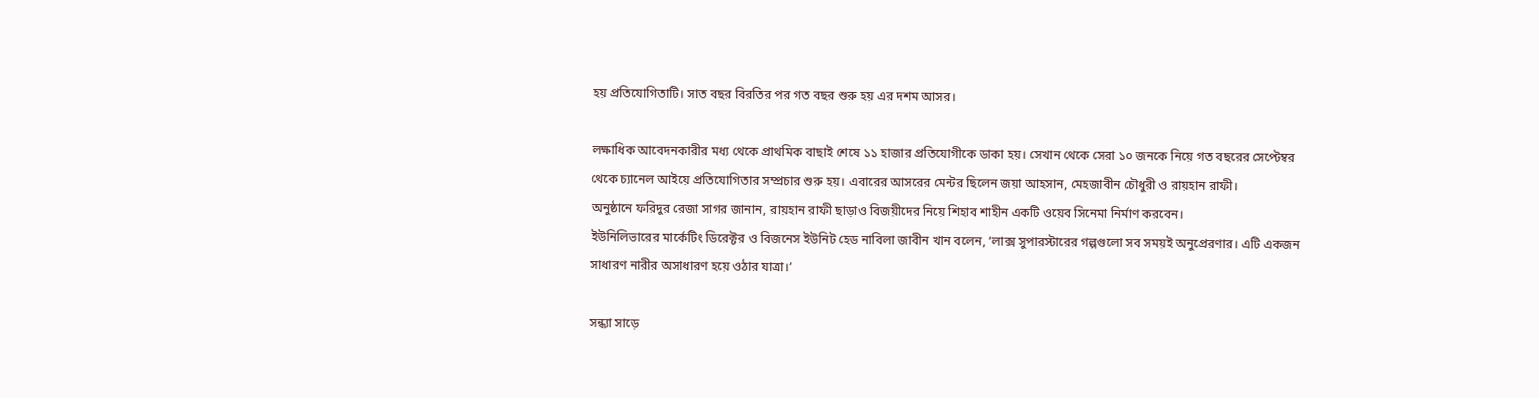হয় প্রতিযোগিতাটি। সাত বছর বিরতির পর গত বছর শুরু হয় এর দশম আসর।

লক্ষাধিক আবেদনকারীর মধ্য থেকে প্রাথমিক বাছাই শেষে ১১ হাজার প্রতিযোগীকে ডাকা হয়। সেখান থেকে সেরা ১০ জনকে নিয়ে গত বছরের সেপ্টেম্বর থেকে চ্যানেল আইয়ে প্রতিযোগিতার সম্প্রচার শুরু হয়। এবারের আসরের মেন্টর ছিলেন জয়া আহসান, মেহজাবীন চৌধুরী ও রায়হান রাফী।
অনুষ্ঠানে ফরিদুর রেজা সাগর জানান, রায়হান রাফী ছাড়াও বিজয়ীদের নিয়ে শিহাব শাহীন একটি ওয়েব সিনেমা নির্মাণ করবেন।
ইউনিলিভারের মার্কেটিং ডিরেক্টর ও বিজনেস ইউনিট হেড নাবিলা জাবীন খান বলেন, ‘লাক্স সুপারস্টারের গল্পগুলো সব সময়ই অনুপ্রেরণার। এটি একজন সাধারণ নারীর অসাধারণ হয়ে ওঠার যাত্রা।’

সন্ধ্যা সাড়ে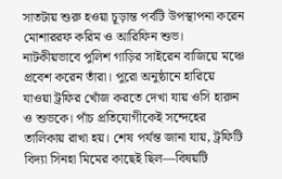সাতটায় শুরু হওয়া চূড়ান্ত পর্বটি উপস্থাপনা করেন মোশাররফ করিম ও আরিফিন শুভ। নাটকীয়ভাবে পুলিশ গাড়ির সাইরেন বাজিয়ে মঞ্চে প্রবেশ করেন তাঁরা। পুরো অনুষ্ঠানে হারিয়ে যাওয়া ট্রফির খোঁজ করতে দেখা যায় ওসি হারুন ও শুভকে। পাঁচ প্রতিযোগীকেই সন্দেহের তালিকায় রাখা হয়। শেষ পর্যন্ত জানা যায়, ট্রফিটি বিদ্যা সিনহা মিমের কাছেই ছিল—বিষয়টি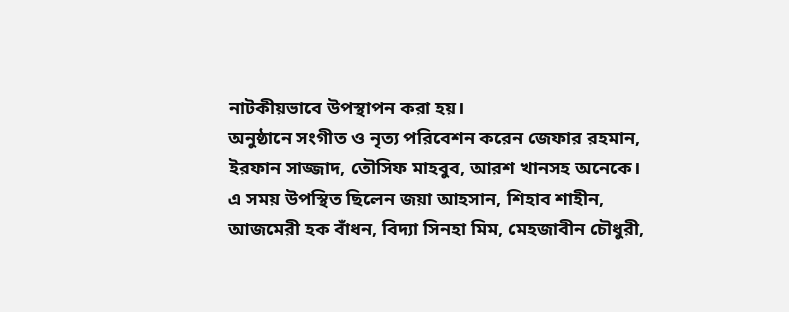নাটকীয়ভাবে উপস্থাপন করা হয়।
অনুষ্ঠানে সংগীত ও নৃত্য পরিবেশন করেন জেফার রহমান, ইরফান সাজ্জাদ, তৌসিফ মাহবুব, আরশ খানসহ অনেকে।
এ সময় উপস্থিত ছিলেন জয়া আহসান, শিহাব শাহীন, আজমেরী হক বাঁধন, বিদ্যা সিনহা মিম, মেহজাবীন চৌধুরী,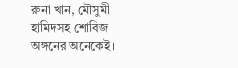রুনা খান, মৌসুমী হামিদসহ শোবিজ অঙ্গনের অনেকেই।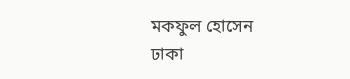মকফুল হোসেন
ঢাকা